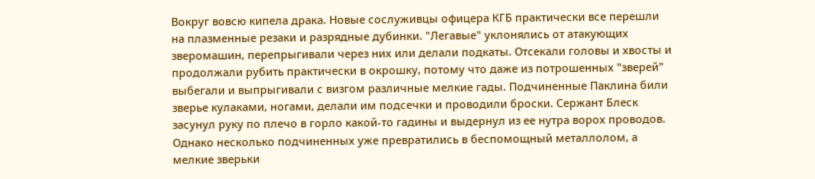Вокруг вовсю кипела драка. Новые сослуживцы офицера КГБ практически все перешли на плазменные резаки и разрядные дубинки. "Легавые" уклонялись от атакующих зверомашин, перепрыгивали через них или делали подкаты. Отсекали головы и хвосты и продолжали рубить практически в окрошку, потому что даже из потрошенных "зверей" выбегали и выпрыгивали с визгом различные мелкие гады. Подчиненные Паклина били зверье кулаками, ногами, делали им подсечки и проводили броски. Сержант Блеск засунул руку по плечо в горло какой-то гадины и выдернул из ее нутра ворох проводов. Однако несколько подчиненных уже превратились в беспомощный металлолом, а мелкие зверьки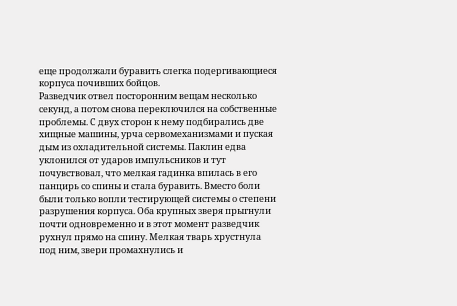еще продолжали буравить слегка подергивающиеся корпуса почивших бойцов.
Разведчик отвел посторонним вещам несколько секунд, а потом снова переключился на собственные проблемы. С двух сторон к нему подбирались две хищные машины, урча сервомеханизмами и пуская дым из охладительной системы. Паклин едва уклонился от ударов импульсников и тут почувствовал, что мелкая гадинка впилась в его панцирь со спины и стала буравить. Вместо боли были только вопли тестирующей системы о степени разрушения корпуса. Оба крупных зверя прыгнули почти одновременно и в этот момент разведчик рухнул прямо на спину. Мелкая тварь хрустнула под ним, звери промахнулись и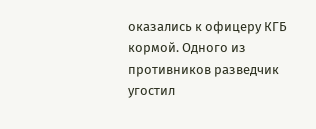оказались к офицеру КГБ кормой. Одного из противников разведчик угостил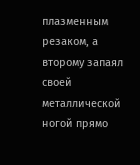плазменным резаком, а второму запаял своей металлической ногой прямо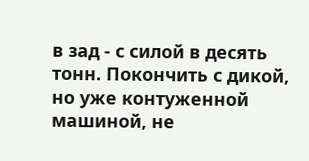в зад - с силой в десять тонн. Покончить с дикой, но уже контуженной машиной, не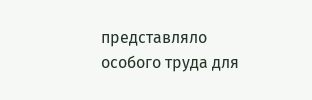представляло особого труда для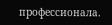профессионала.